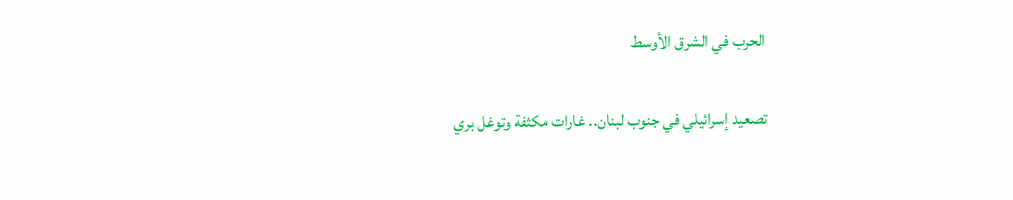الحرب في الشرق الأوسط

تصعيد إسرائيلي في جنوب لبنان.. غارات مكثفة وتوغل بري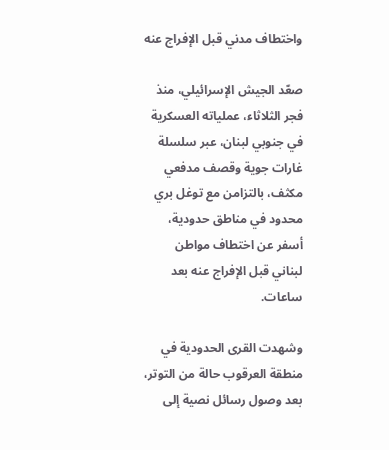واختطاف مدني قبل الإفراج عنه

صعّد الجيش الإسرائيلي، منذ فجر الثلاثاء، عملياته العسكرية في جنوبي لبنان، عبر سلسلة غارات جوية وقصف مدفعي مكثف، بالتزامن مع توغل بري محدود في مناطق حدودية، أسفر عن اختطاف مواطن لبناني قبل الإفراج عنه بعد ساعات.

وشهدت القرى الحدودية في منطقة العرقوب حالة من التوتر، بعد وصول رسائل نصية إلى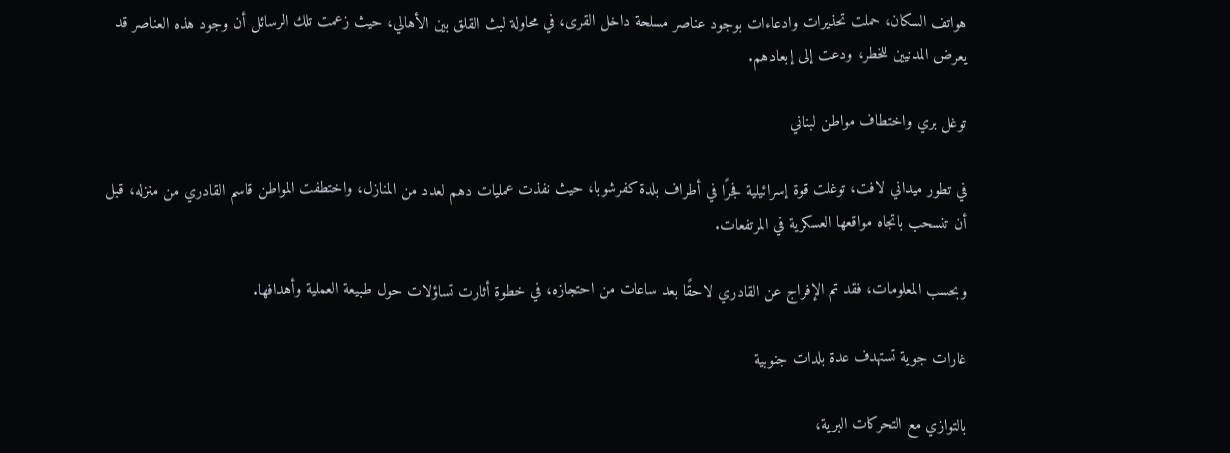هواتف السكان، حملت تحذيرات وادعاءات بوجود عناصر مسلحة داخل القرى، في محاولة لبث القلق بين الأهالي، حيث زعمت تلك الرسائل أن وجود هذه العناصر قد يعرض المدنيين للخطر، ودعت إلى إبعادهم.

توغل بري واختطاف مواطن لبناني

في تطور ميداني لافت، توغلت قوة إسرائيلية فجرًا في أطراف بلدة كفرشوبا، حيث نفذت عمليات دهم لعدد من المنازل، واختطفت المواطن قاسم القادري من منزله، قبل أن تنسحب باتجاه مواقعها العسكرية في المرتفعات.

وبحسب المعلومات، فقد تم الإفراج عن القادري لاحقًا بعد ساعات من احتجازه، في خطوة أثارت تساؤلات حول طبيعة العملية وأهدافها.

غارات جوية تستهدف عدة بلدات جنوبية

بالتوازي مع التحركات البرية،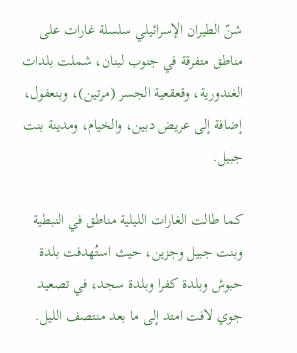شنّ الطيران الإسرائيلي سلسلة غارات على مناطق متفرقة في جنوب لبنان، شملت بلدات الغندورية، وقعقعية الجسر (مرتين)، وبنعفول، إضافة إلى عريض دبين، والخيام، ومدينة بنت جبيل.

كما طالت الغارات الليلية مناطق في النبطية وبنت جبيل وجزين، حيث استُهدفت بلدة حبوش وبلدة كفرا وبلدة سجد، في تصعيد جوي لافت امتد إلى ما بعد منتصف الليل.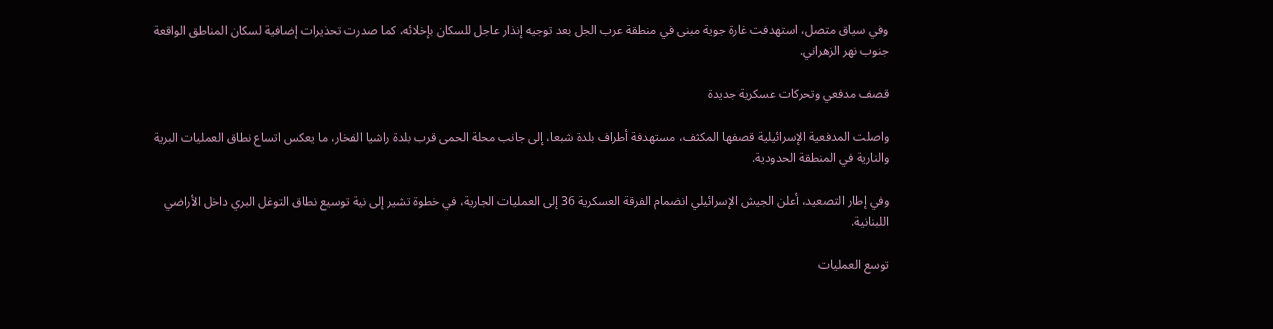وفي سياق متصل، استهدفت غارة جوية مبنى في منطقة عرب الجل بعد توجيه إنذار عاجل للسكان بإخلائه، كما صدرت تحذيرات إضافية لسكان المناطق الواقعة جنوب نهر الزهراني.

قصف مدفعي وتحركات عسكرية جديدة

واصلت المدفعية الإسرائيلية قصفها المكثف، مستهدفة أطراف بلدة شبعا، إلى جانب محلة الحمى قرب بلدة راشيا الفخار، ما يعكس اتساع نطاق العمليات البرية والنارية في المنطقة الحدودية.

وفي إطار التصعيد، أعلن الجيش الإسرائيلي انضمام الفرقة العسكرية 36 إلى العمليات الجارية، في خطوة تشير إلى نية توسيع نطاق التوغل البري داخل الأراضي اللبنانية.

توسع العمليات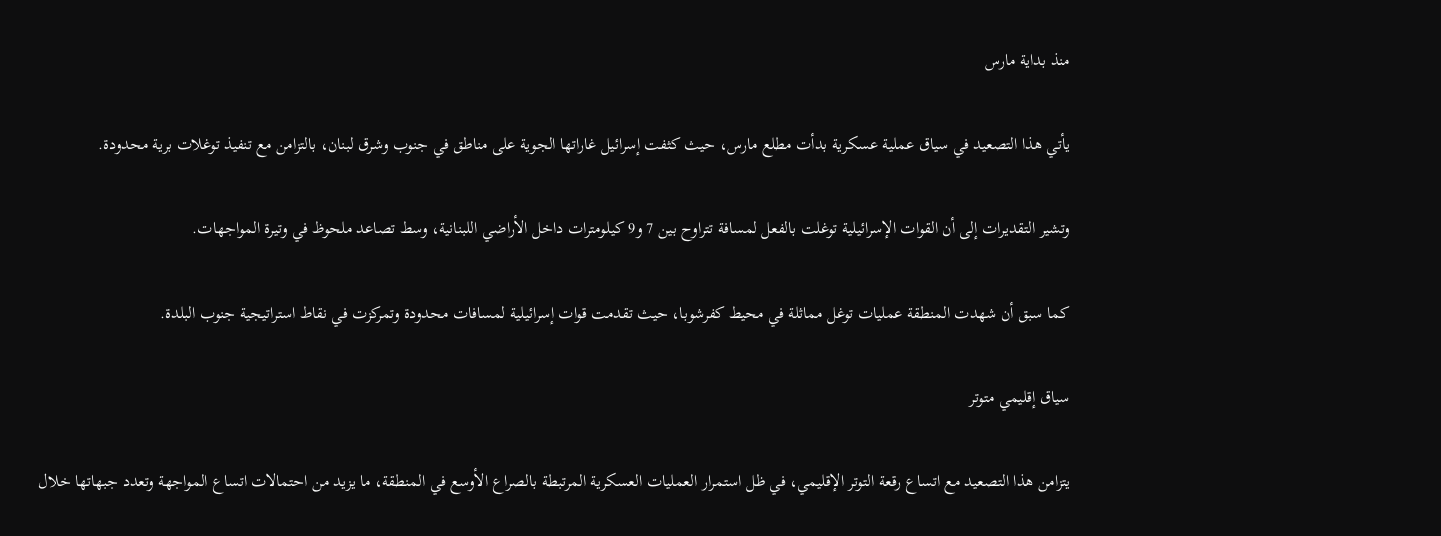منذ بداية مارس

يأتي هذا التصعيد في سياق عملية عسكرية بدأت مطلع مارس، حيث كثفت إسرائيل غاراتها الجوية على مناطق في جنوب وشرق لبنان، بالتزامن مع تنفيذ توغلات برية محدودة.

وتشير التقديرات إلى أن القوات الإسرائيلية توغلت بالفعل لمسافة تتراوح بين 7 و9 كيلومترات داخل الأراضي اللبنانية، وسط تصاعد ملحوظ في وتيرة المواجهات.

كما سبق أن شهدت المنطقة عمليات توغل مماثلة في محيط كفرشوبا، حيث تقدمت قوات إسرائيلية لمسافات محدودة وتمركزت في نقاط استراتيجية جنوب البلدة.

سياق إقليمي متوتر

يتزامن هذا التصعيد مع اتساع رقعة التوتر الإقليمي، في ظل استمرار العمليات العسكرية المرتبطة بالصراع الأوسع في المنطقة، ما يزيد من احتمالات اتساع المواجهة وتعدد جبهاتها خلال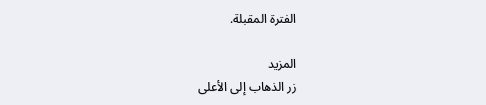الفترة المقبلة.

المزيد
زر الذهاب إلى الأعلى